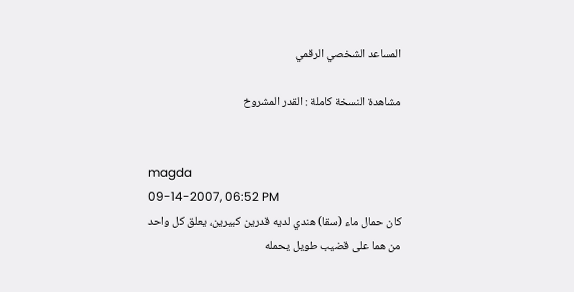المساعد الشخصي الرقمي

مشاهدة النسخة كاملة : القدر المشروخ


magda
09-14-2007, 06:52 PM
كان حمال ماء (سقا) هندي لديه قدرين كبيرين، يعلق كل واحد من هما على قضيب طويل يحمله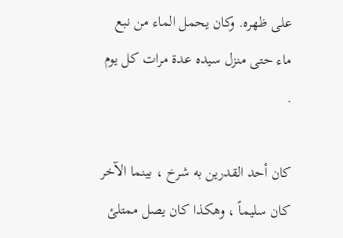على ظهره. وكان يحمل الماء من نبع ماء حتى منزل سيده عدة مرات كل يوم .

كان أحد القدرين به شرخ ، بينما الآخر كان سليماً ، وهكذا كان يصل ممتلئ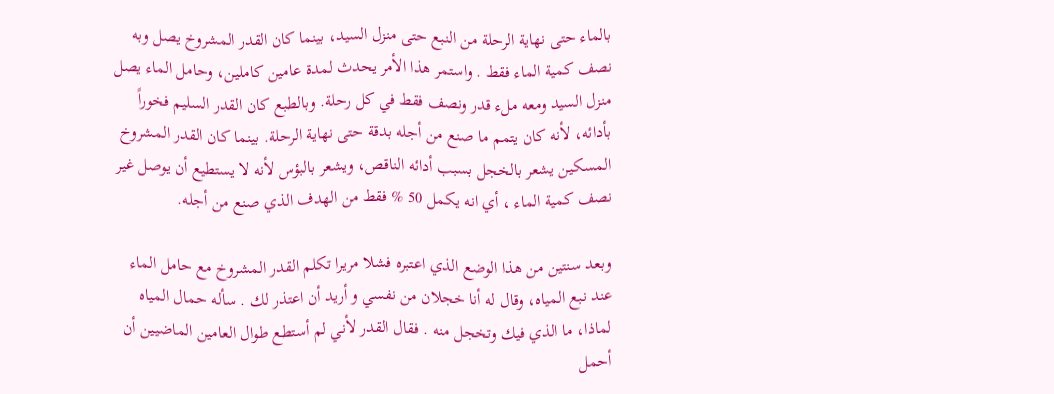بالماء حتى نهاية الرحلة من النبع حتى منزل السيد، بينما كان القدر المشروخ يصل وبه نصف كمية الماء فقط . واستمر هذا الأمر يحدث لمدة عامين كاملين، وحامل الماء يصل منزل السيد ومعه ملء قدر ونصف فقط في كل رحلة. وبالطبع كان القدر السليم فخوراً بأدائه، لأنه كان يتمم ما صنع من أجله بدقة حتى نهاية الرحلة. بينما كان القدر المشروخ المسكين يشعر بالخجل بسبب أدائه الناقص، ويشعر بالبؤس لأنه لا يستطيع أن يوصل غير نصف كمية الماء ، أي انه يكمل 50 % فقط من الهدف الذي صنع من أجله.

وبعد سنتين من هذا الوضع الذي اعتبره فشلا مريرا تكلم القدر المشروخ مع حامل الماء عند نبع المياه، وقال له أنا خجلان من نفسي و أريد أن اعتذر لك . سأله حمال المياه لماذا، ما الذي فيك وتخجل منه . فقال القدر لأني لم أستطع طوال العامين الماضيين أن أحمل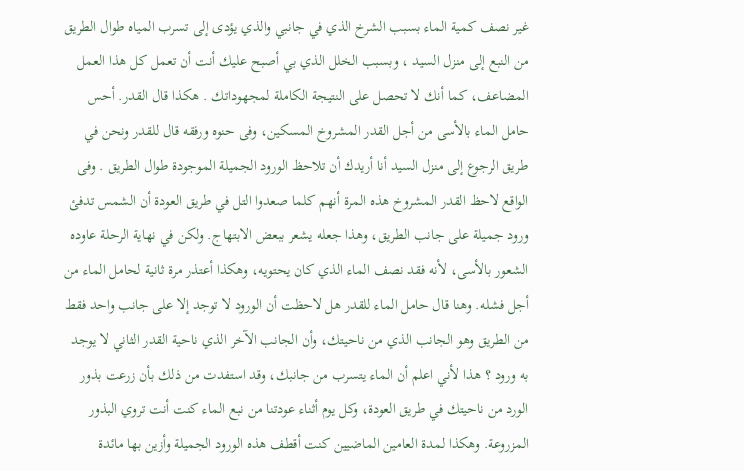غير نصف كمية الماء بسبب الشرخ الذي في جانبي والذي يؤدى إلى تسرب المياه طوال الطريق من النبع إلى منزل السيد ، وبسبب الخلل الذي بي أصبح عليك أنت أن تعمل كل هذا العمل المضاعف، كما أنك لا تحصل على النتيجة الكاملة لمجهوداتك . هكذا قال القدر. أحس حامل الماء بالأسى من أجل القدر المشروخ المسكين، وفى حنوه ورفقه قال للقدر ونحن في طريق الرجوع إلى منزل السيد أنا أريدك أن تلاحظ الورود الجميلة الموجودة طوال الطريق . وفى الواقع لاحظ القدر المشروخ هذه المرة أنهم كلما صعدوا التل في طريق العودة أن الشمس تدفئ ورود جميلة على جانب الطريق، وهذا جعله يشعر ببعض الابتهاج. ولكن في نهاية الرحلة عاوده الشعور بالأسى، لأنه فقد نصف الماء الذي كان يحتويه، وهكذا أعتذر مرة ثانية لحامل الماء من أجل فشله. وهنا قال حامل الماء للقدر هل لاحظت أن الورود لا توجد إلا على جانب واحد فقط من الطريق وهو الجانب الذي من ناحيتك، وأن الجانب الآخر الذي ناحية القدر الثاني لا يوجد به ورود ؟ هذا لأني اعلم أن الماء يتسرب من جانبك، وقد استفدت من ذلك بأن زرعت بذور الورد من ناحيتك في طريق العودة، وكل يوم أثناء عودتنا من نبع الماء كنت أنت تروي البذور المزروعة. وهكذا لمدة العامين الماضيين كنت أقطف هذه الورود الجميلة وأزين بها مائدة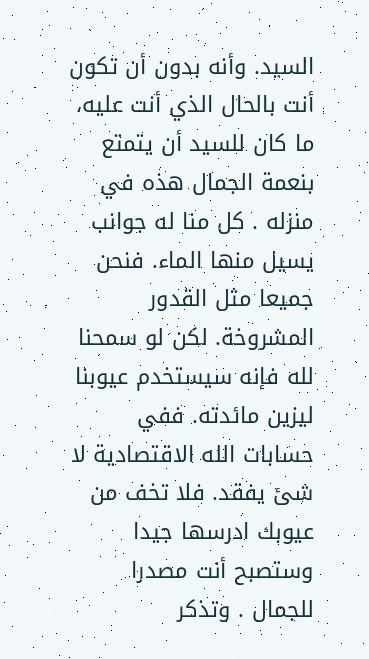السيد. وأنه بدون أن تكون أنت بالحال الذي أنت عليه، ما كان للسيد أن يتمتع بنعمة الجمال هذه في منزله . كل منا له جوانب يسيل منها الماء. فنحن جميعا مثل القدور المشروخة. لكن لو سمحنا لله فإنه سيستخدم عيوبنا ليزين مائدته. ففي حسابات الله الاقتصادية لا شئ يفقد. فلا تخف من عيوبك ادرسها جيدا وستصبح أنت مصدرا للجمال . وتذكر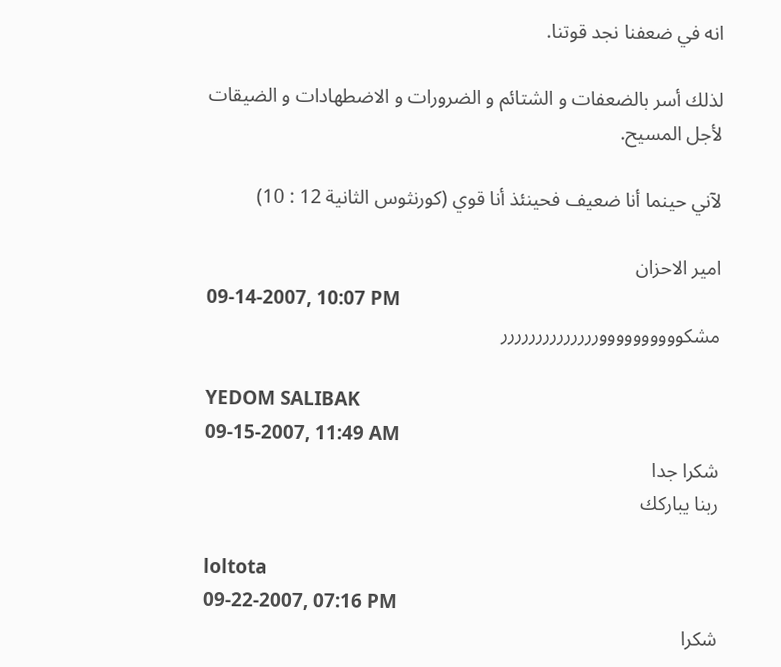انه في ضعفنا نجد قوتنا.

لذلك أسر بالضعفات و الشتائم و الضرورات و الاضطهادات و الضيقات لأجل المسيح.

لآني حينما أنا ضعيف فحينئذ أنا قوي (كورنثوس الثانية 12 : 10)

امير الاحزان
09-14-2007, 10:07 PM
مشكوووووووووورررررررررررررر

YEDOM SALIBAK
09-15-2007, 11:49 AM
شكرا جدا
ربنا يباركك

loltota
09-22-2007, 07:16 PM
شكرا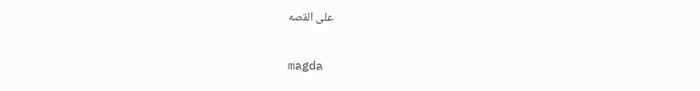على القصه

magda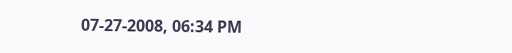07-27-2008, 06:34 PM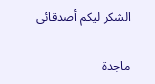الشكر ليكم أصدقائى

ماجدة